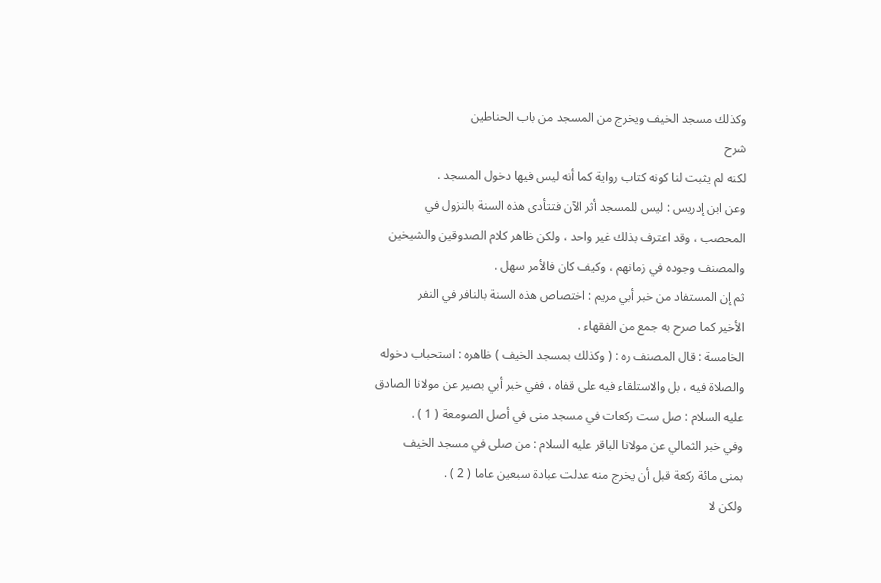وكذلك مسجد الخيف ويخرج من المسجد من باب الحناطين
شرح
لكنه لم يثبت لنا كونه كتاب رواية كما أنه ليس فيها دخول المسجد .
وعن ابن إدريس : ليس للمسجد أثر الآن فتتأدى هذه السنة بالنزول في
المحصب ، وقد اعترف بذلك غير واحد ، ولكن ظاهر كلام الصدوقين والشيخين
والمصنف وجوده في زمانهم ، وكيف كان فالأمر سهل .
ثم إن المستفاد من خبر أبي مريم : اختصاص هذه السنة بالنافر في النفر
الأخير كما صرح به جمع من الفقهاء .
الخامسة : قال المصنف ره : ( وكذلك بمسجد الخيف ) ظاهره : استحباب دخوله
والصلاة فيه ، بل والاستلقاء فيه على قفاه ، ففي خبر أبي بصير عن مولانا الصادق
عليه السلام : صل ست ركعات في مسجد منى في أصل الصومعة ( 1 ) .
وفي خبر الثمالي عن مولانا الباقر عليه السلام : من صلى في مسجد الخيف
بمنى مائة ركعة قبل أن يخرج منه عدلت عبادة سبعين عاما ( 2 ) .
ولكن لا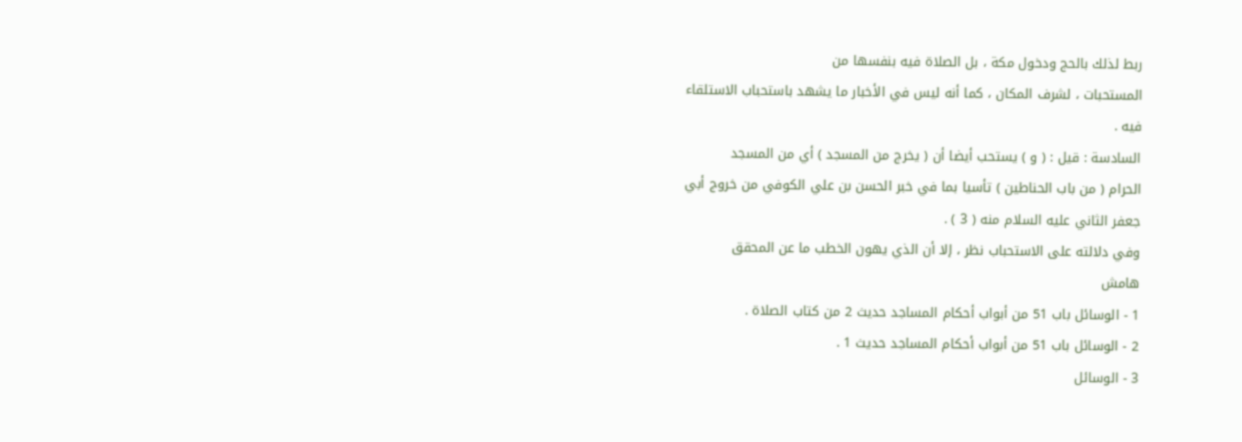ربط لذلك بالحج ودخول مكة ، بل الصلاة فيه بنفسها من
المستحبات ، لشرف المكان ، كما أنه ليس في الأخبار ما يشهد باستحباب الاستلقاء
فيه .
السادسة : قيل : ( و ) يستحب أيضا أن ( يخرج من المسجد ) أي من المسجد
الحرام ( من باب الحناطين ) تأسيا بما في خبر الحسن بن علي الكوفي من خروج أبي
جعفر الثاني عليه السلام منه ( 3 ) .
وفي دلالته على الاستحباب نظر ، إلا أن الذي يهون الخطب ما عن المحقق
هامش
1 - الوسائل باب 51 من أبواب أحكام المساجد حديث 2 من كتاب الصلاة .
2 - الوسائل باب 51 من أبواب أحكام المساجد حديث 1 .
3 - الوسائل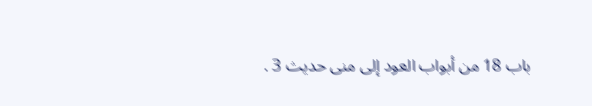باب 18 من أبواب العود إلى منى حديث 3 .